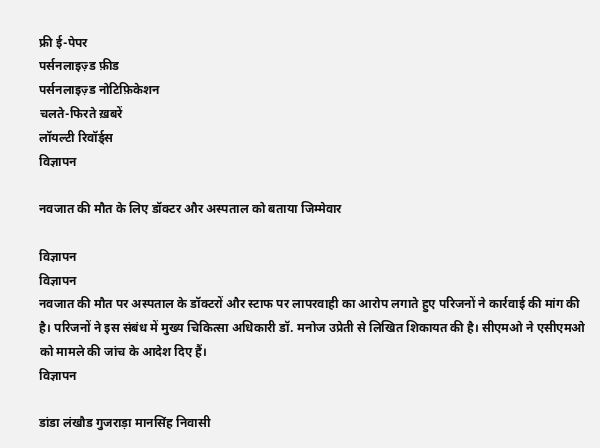फ्री ई-पेपर
पर्सनलाइज़्ड फ़ीड
पर्सनलाइज़्ड नोटिफ़िकेशन
चलते-फिरते ख़बरें
लॉयल्टी रिवॉर्ड्स
विज्ञापन

नवजात की मौत के लिए डॉक्टर और अस्पताल को बताया जिम्मेवार

विज्ञापन
विज्ञापन
नवजात की मौत पर अस्पताल के डॉक्टरों और स्टाफ पर लापरवाही का आरोप लगाते हुए परिजनों ने कार्रवाई की मांग की है। परिजनों ने इस संबंध में मुख्य चिकित्सा अधिकारी डॉ. मनोज उप्रेती से लिखित शिकायत की है। सीएमओ ने एसीएमओ को मामले की जांच के आदेश दिए हैं।
विज्ञापन

डांडा लंखौड गुजराड़ा मानसिंह निवासी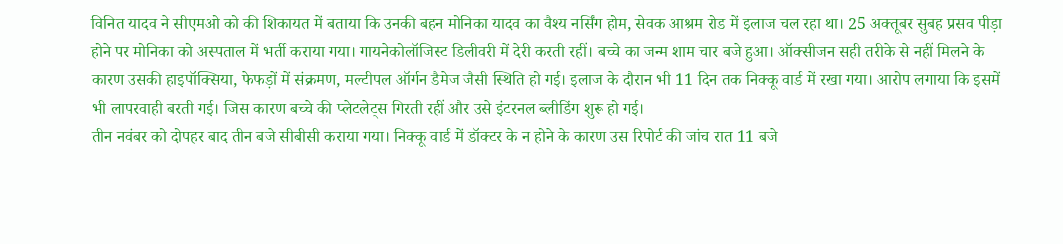विनित यादव ने सीएमओ को की शिकायत में बताया कि उनकी बहन मोनिका यादव का वैश्य नर्सिंग होम, सेवक आश्रम रोड में इलाज चल रहा था। 25 अक्तूबर सुबह प्रसव पीड़ा होने पर मोनिका को अस्पताल में भर्ती कराया गया। गायनेकोलॉजिस्ट डिलीवरी में देरी करती रहीं। बच्चे का जन्म शाम चार बजे हुआ। ऑक्सीजन सही तरीके से नहीं मिलने के कारण उसकी हाइपॉक्सिया, फेफड़ों में संक्रमण, मल्टीपल ऑर्गन डैमेज जैसी स्थिति हो गई। इलाज के दौरान भी 11 दिन तक निक्कू वार्ड में रखा गया। आरोप लगाया कि इसमें भी लापरवाही बरती गई। जिस कारण बच्चे की प्लेटलेट्स गिरती रहीं और उसे इंटरनल ब्लीडिंग शुरू हो गई।
तीन नवंबर को दोपहर बाद तीन बजे सीबीसी कराया गया। निक्कू वार्ड में डॉक्टर के न होने के कारण उस रिपोर्ट की जांच रात 11 बजे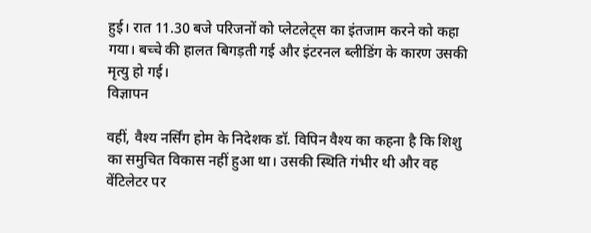हुई। रात 11.30 बजे परिजनों को प्लेटलेट्स का इंतजाम करने को कहा गया। बच्चे की हालत बिगड़ती गई और इंटरनल ब्लीडिंग के कारण उसकी मृत्यु हो गई।
विज्ञापन

वहीं, वैश्य नर्सिंग होम के निदेशक डॉ. विपिन वैश्य का कहना है कि शिशु का समुचित विकास नहीं हुआ था। उसकी स्थिति गंभीर थी और वह वेंटिलेटर पर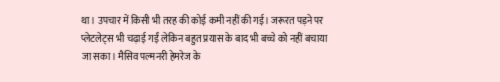था। उपचार में किसी भी तरह की कोई कमी नहीं की गई। जरूरत पड़ने पर प्लेटलेट्स भी चढ़ाई गईं लेकिन बहुत प्रयास के बाद भी बच्चे को नहीं बचाया जा सका। मैसिव पल्मनरी हेमरेज के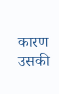कारण उसकी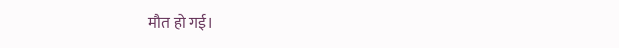मौत हो गई।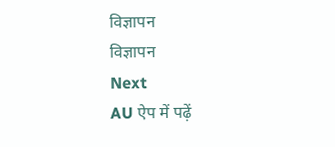विज्ञापन
विज्ञापन
Next
AU ऐप में पढ़ें